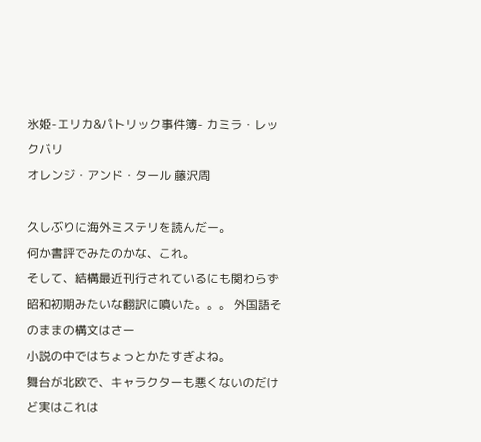氷姫-エリカ&パトリック事件簿- カミラ・レックバリ
オレンジ・アンド・タール 藤沢周

久しぶりに海外ミステリを読んだー。
何か書評でみたのかな、これ。
そして、結構最近刊行されているにも関わらず
昭和初期みたいな翻訳に噴いた。。。 外国語そのままの構文はさー
小説の中ではちょっとかたすぎよね。
舞台が北欧で、キャラクターも悪くないのだけど実はこれは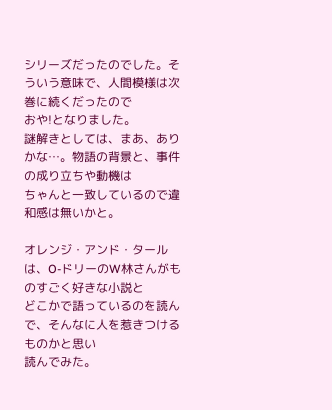シリーズだったのでした。そういう意味で、人間模様は次巻に続くだったので
おや!となりました。
謎解きとしては、まあ、ありかな…。物語の背景と、事件の成り立ちや動機は
ちゃんと一致しているので違和感は無いかと。

オレンジ・アンド・タールは、O-ドリーのW林さんがものすごく好きな小説と
どこかで語っているのを読んで、そんなに人を惹きつけるものかと思い
読んでみた。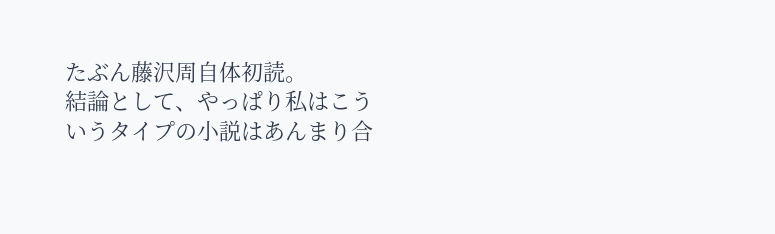たぶん藤沢周自体初読。
結論として、やっぱり私はこういうタイプの小説はあんまり合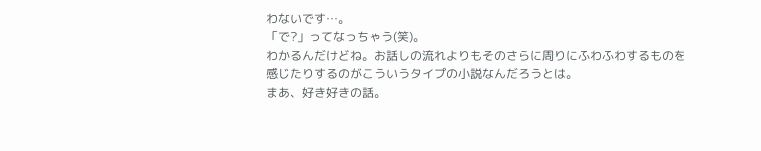わないです…。
「で?」ってなっちゃう(笑)。
わかるんだけどね。お話しの流れよりもそのさらに周りにふわふわするものを
感じたりするのがこういうタイプの小説なんだろうとは。
まあ、好き好きの話。